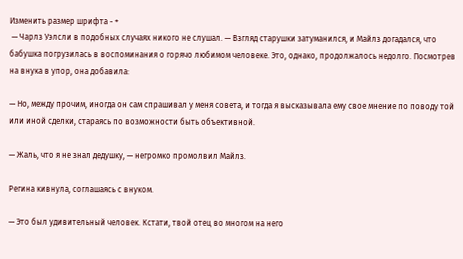Изменить размер шрифта - +
 — Чарлз Уэлсли в подобных случаях никого не слушал. — Взгляд старушки затуманился, и Майлз догадался, что бабушка погрузилась в воспоминания о горячо любимом человеке. Это, однако, продолжалось недолго. Посмотрев на внука в упор, она добавила:

— Но, между прочим, иногда он сам спрашивал у меня совета, и тогда я высказывала ему свое мнение по поводу той или иной сделки, стараясь по возможности быть объективной.

— Жаль, что я не знал дедушку, — негромко промолвил Майлз.

Регина кивнула, соглашаясь с внуком.

— Это был удивительный человек. Кстати, твой отец во многом на него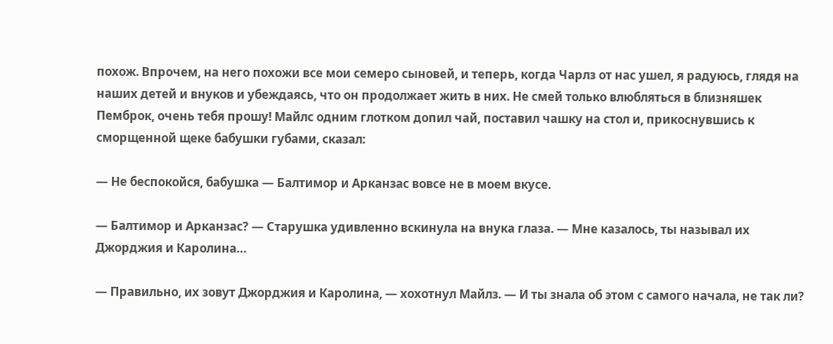похож. Впрочем, на него похожи все мои семеро сыновей, и теперь, когда Чарлз от нас ушел, я радуюсь, глядя на наших детей и внуков и убеждаясь, что он продолжает жить в них. Не смей только влюбляться в близняшек Пемброк, очень тебя прошу! Майлс одним глотком допил чай, поставил чашку на стол и, прикоснувшись к сморщенной щеке бабушки губами, сказал:

— Не беспокойся, бабушка — Балтимор и Арканзас вовсе не в моем вкусе.

— Балтимор и Арканзас? — Старушка удивленно вскинула на внука глаза. — Мне казалось, ты называл их Джорджия и Каролина…

— Правильно, их зовут Джорджия и Каролина, — хохотнул Майлз. — И ты знала об этом с самого начала, не так ли?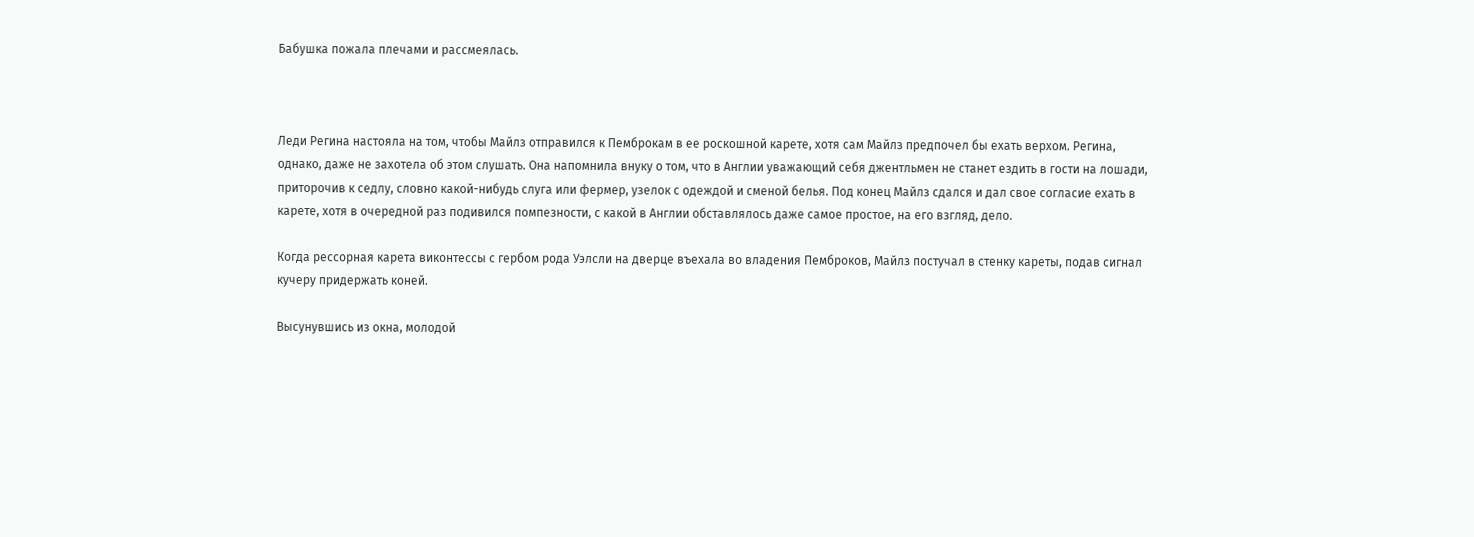Бабушка пожала плечами и рассмеялась.



Леди Регина настояла на том, чтобы Майлз отправился к Пемброкам в ее роскошной карете, хотя сам Майлз предпочел бы ехать верхом. Регина, однако, даже не захотела об этом слушать. Она напомнила внуку о том, что в Англии уважающий себя джентльмен не станет ездить в гости на лошади, приторочив к седлу, словно какой-нибудь слуга или фермер, узелок с одеждой и сменой белья. Под конец Майлз сдался и дал свое согласие ехать в карете, хотя в очередной раз подивился помпезности, с какой в Англии обставлялось даже самое простое, на его взгляд, дело.

Когда рессорная карета виконтессы с гербом рода Уэлсли на дверце въехала во владения Пемброков, Майлз постучал в стенку кареты, подав сигнал кучеру придержать коней.

Высунувшись из окна, молодой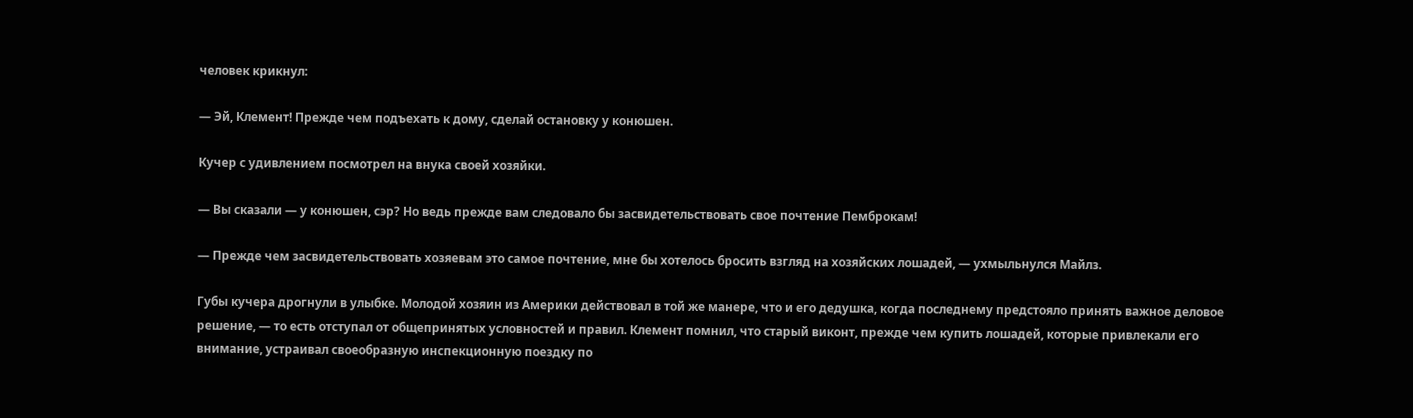человек крикнул:

— Эй, Клемент! Прежде чем подъехать к дому, сделай остановку у конюшен.

Кучер с удивлением посмотрел на внука своей хозяйки.

— Вы сказали — у конюшен, сэр? Но ведь прежде вам следовало бы засвидетельствовать свое почтение Пемброкам!

— Прежде чем засвидетельствовать хозяевам это самое почтение, мне бы хотелось бросить взгляд на хозяйских лошадей, — ухмыльнулся Майлз.

Губы кучера дрогнули в улыбке. Молодой хозяин из Америки действовал в той же манере, что и его дедушка, когда последнему предстояло принять важное деловое решение, — то есть отступал от общепринятых условностей и правил. Клемент помнил, что старый виконт, прежде чем купить лошадей, которые привлекали его внимание, устраивал своеобразную инспекционную поездку по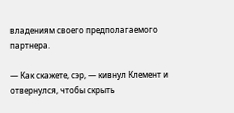владениям своего предполагаемого партнера.

— Как скажете, сэр, — кивнул Клемент и отвернулся, чтобы скрыть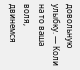довольную улыбку. — Коли на то ваша воля, двинемся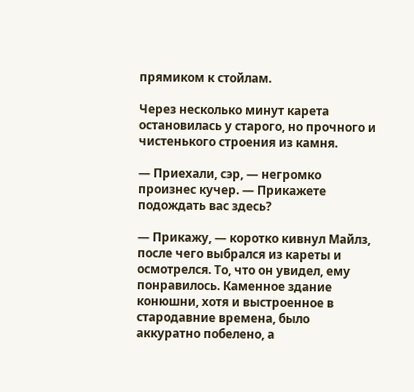прямиком к стойлам.

Через несколько минут карета остановилась у старого, но прочного и чистенького строения из камня.

— Приехали, сэр, — негромко произнес кучер. — Прикажете подождать вас здесь?

— Прикажу, — коротко кивнул Майлз, после чего выбрался из кареты и осмотрелся. То, что он увидел, ему понравилось. Каменное здание конюшни, хотя и выстроенное в стародавние времена, было аккуратно побелено, а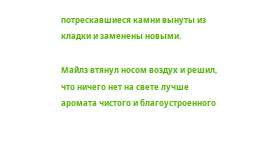потрескавшиеся камни вынуты из кладки и заменены новыми.

Майлз втянул носом воздух и решил, что ничего нет на свете лучше аромата чистого и благоустроенного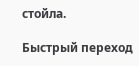стойла.

Быстрый переход